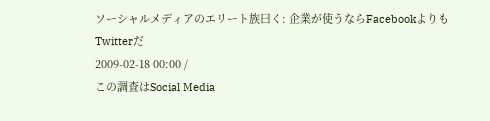ソーシャルメディアのエリート族曰く: 企業が使うならFacebookよりもTwitterだ
2009-02-18 00:00 /
この調査はSocial Media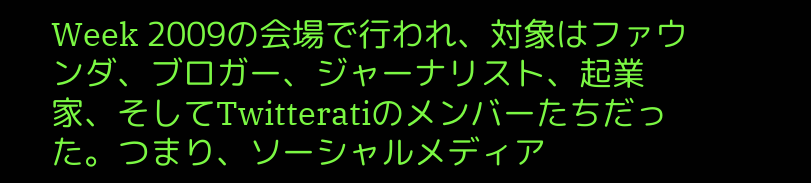Week 2009の会場で行われ、対象はファウンダ、ブロガー、ジャーナリスト、起業家、そしてTwitteratiのメンバーたちだった。つまり、ソーシャルメディア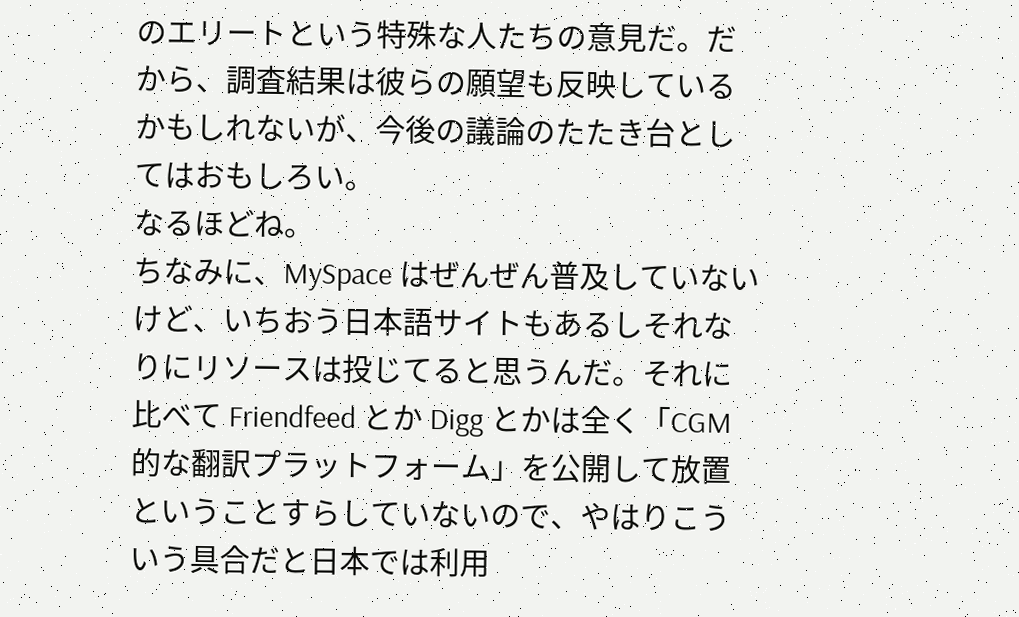のエリートという特殊な人たちの意見だ。だから、調査結果は彼らの願望も反映しているかもしれないが、今後の議論のたたき台としてはおもしろい。
なるほどね。
ちなみに、MySpace はぜんぜん普及していないけど、いちおう日本語サイトもあるしそれなりにリソースは投じてると思うんだ。それに比べて Friendfeed とか Digg とかは全く「CGM的な翻訳プラットフォーム」を公開して放置ということすらしていないので、やはりこういう具合だと日本では利用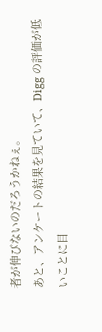者が伸びないのだろうかねぇ。
あと、アンケートの結果を見ていて、Digg の評価が低いことに目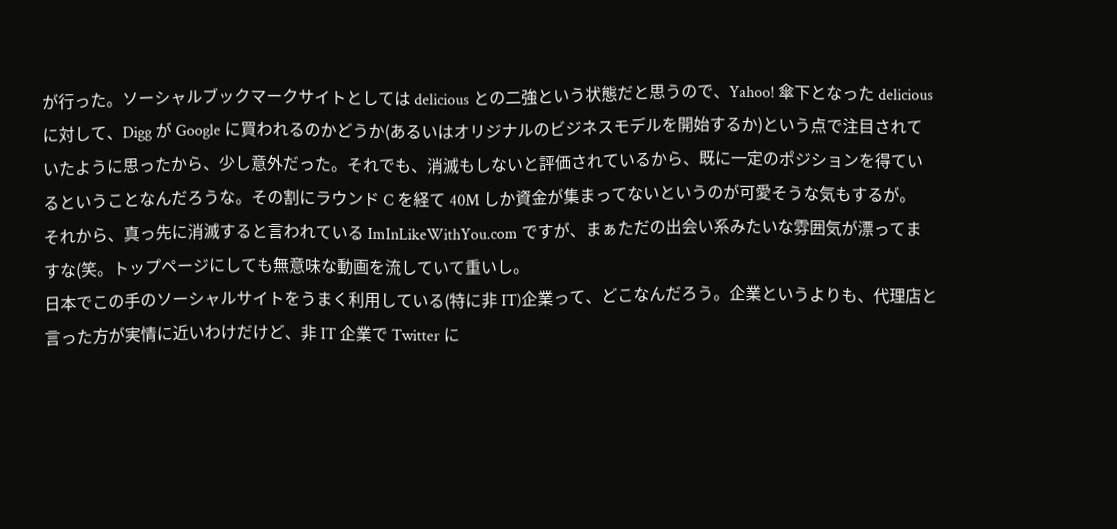が行った。ソーシャルブックマークサイトとしては delicious との二強という状態だと思うので、Yahoo! 傘下となった delicious に対して、Digg が Google に買われるのかどうか(あるいはオリジナルのビジネスモデルを開始するか)という点で注目されていたように思ったから、少し意外だった。それでも、消滅もしないと評価されているから、既に一定のポジションを得ているということなんだろうな。その割にラウンド C を経て 40M しか資金が集まってないというのが可愛そうな気もするが。
それから、真っ先に消滅すると言われている ImInLikeWithYou.com ですが、まぁただの出会い系みたいな雰囲気が漂ってますな(笑。トップページにしても無意味な動画を流していて重いし。
日本でこの手のソーシャルサイトをうまく利用している(特に非 IT)企業って、どこなんだろう。企業というよりも、代理店と言った方が実情に近いわけだけど、非 IT 企業で Twitter に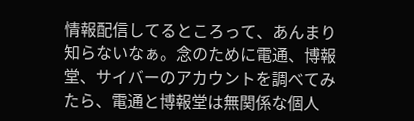情報配信してるところって、あんまり知らないなぁ。念のために電通、博報堂、サイバーのアカウントを調べてみたら、電通と博報堂は無関係な個人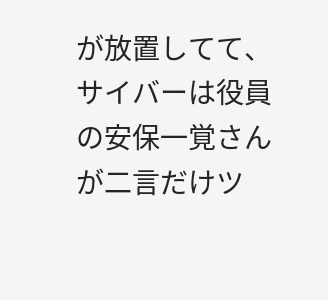が放置してて、サイバーは役員の安保一覚さんが二言だけツ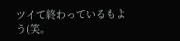ツイて終わっているもよう(笑。